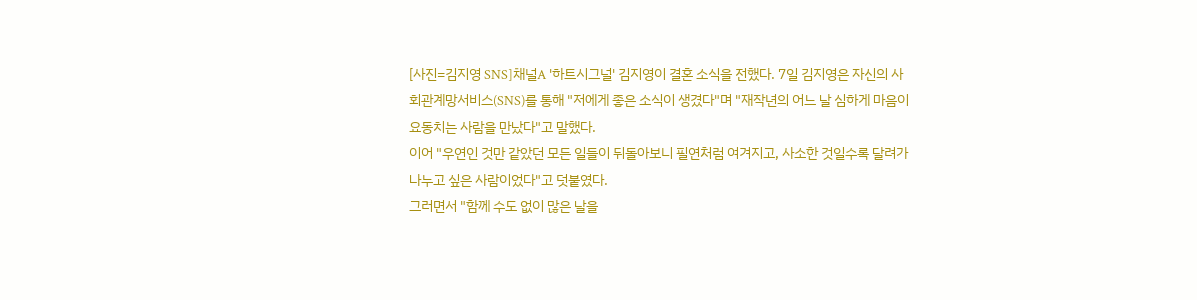[사진=김지영 SNS]채널A '하트시그널' 김지영이 결혼 소식을 전했다. 7일 김지영은 자신의 사회관계망서비스(SNS)를 통해 "저에게 좋은 소식이 생겼다"며 "재작년의 어느 날 심하게 마음이 요동치는 사람을 만났다"고 말했다.
이어 "우연인 것만 같았던 모든 일들이 뒤돌아보니 필연처럼 여겨지고, 사소한 것일수록 달려가 나누고 싶은 사람이었다"고 덧붙였다.
그러면서 "함께 수도 없이 많은 날을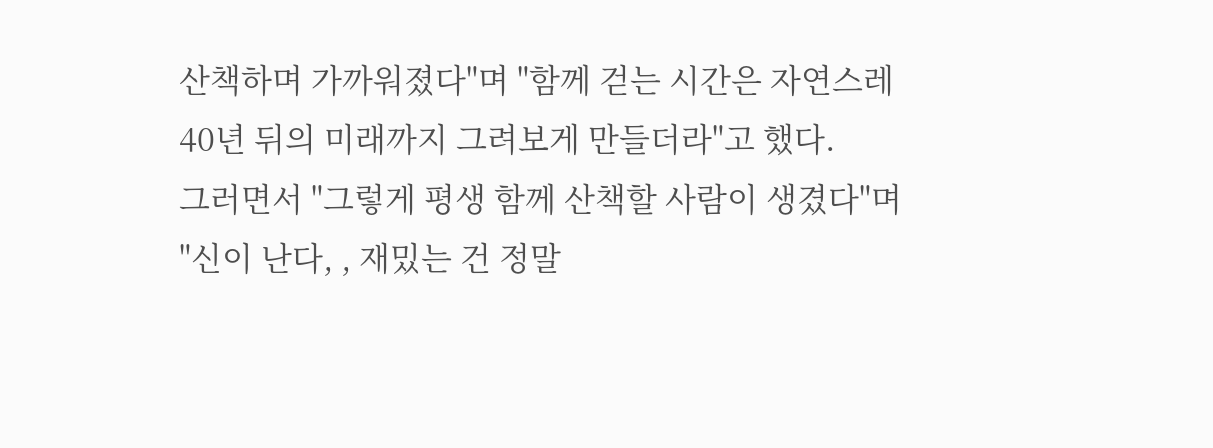산책하며 가까워졌다"며 "함께 걷는 시간은 자연스레 40년 뒤의 미래까지 그려보게 만들더라"고 했다.
그러면서 "그렇게 평생 함께 산책할 사람이 생겼다"며 "신이 난다, , 재밌는 건 정말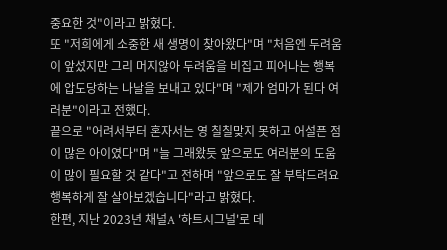중요한 것"이라고 밝혔다.
또 "저희에게 소중한 새 생명이 찾아왔다"며 "처음엔 두려움이 앞섰지만 그리 머지않아 두려움을 비집고 피어나는 행복에 압도당하는 나날을 보내고 있다"며 "제가 엄마가 된다 여러분"이라고 전했다.
끝으로 "어려서부터 혼자서는 영 칠칠맞지 못하고 어설픈 점이 많은 아이였다"며 "늘 그래왔듯 앞으로도 여러분의 도움이 많이 필요할 것 같다"고 전하며 "앞으로도 잘 부탁드려요 행복하게 잘 살아보겠습니다"라고 밝혔다.
한편, 지난 2023년 채널A '하트시그널'로 데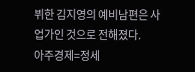뷔한 김지영의 예비남편은 사업가인 것으로 전해졌다.
아주경제=정세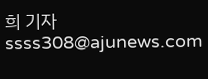희 기자 ssss308@ajunews.com